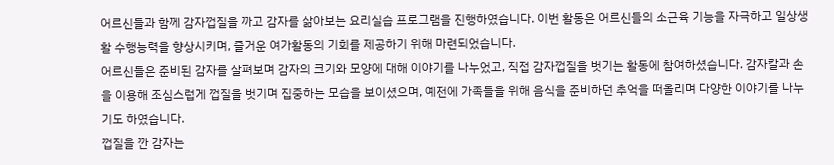어르신들과 함께 감자껍질을 까고 감자를 삶아보는 요리실습 프로그램을 진행하였습니다. 이번 활동은 어르신들의 소근육 기능을 자극하고 일상생활 수행능력을 향상시키며, 즐거운 여가활동의 기회를 제공하기 위해 마련되었습니다.
어르신들은 준비된 감자를 살펴보며 감자의 크기와 모양에 대해 이야기를 나누었고, 직접 감자껍질을 벗기는 활동에 참여하셨습니다. 감자칼과 손을 이용해 조심스럽게 껍질을 벗기며 집중하는 모습을 보이셨으며, 예전에 가족들을 위해 음식을 준비하던 추억을 떠올리며 다양한 이야기를 나누기도 하였습니다.
껍질을 깐 감자는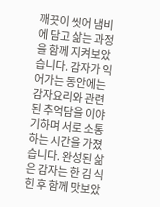깨끗이 씻어 냄비에 담고 삶는 과정을 함께 지켜보았습니다. 감자가 익어가는 동안에는 감자요리와 관련된 추억담을 이야기하며 서로 소통하는 시간을 가졌습니다. 완성된 삶은 감자는 한 김 식힌 후 함께 맛보았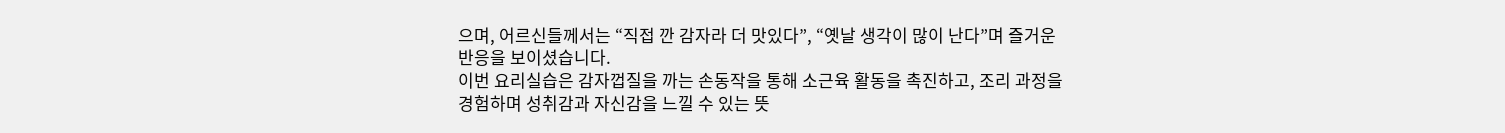으며, 어르신들께서는 “직접 깐 감자라 더 맛있다”, “옛날 생각이 많이 난다”며 즐거운 반응을 보이셨습니다.
이번 요리실습은 감자껍질을 까는 손동작을 통해 소근육 활동을 촉진하고, 조리 과정을 경험하며 성취감과 자신감을 느낄 수 있는 뜻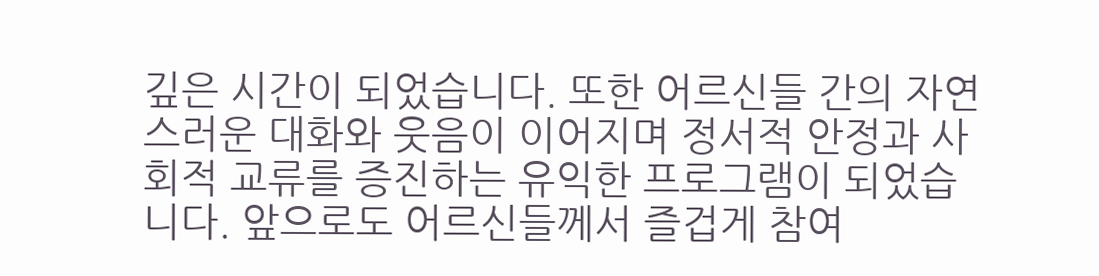깊은 시간이 되었습니다. 또한 어르신들 간의 자연스러운 대화와 웃음이 이어지며 정서적 안정과 사회적 교류를 증진하는 유익한 프로그램이 되었습니다. 앞으로도 어르신들께서 즐겁게 참여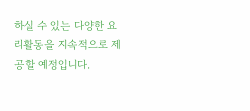하실 수 있는 다양한 요리활동을 지속적으로 제공할 예정입니다.